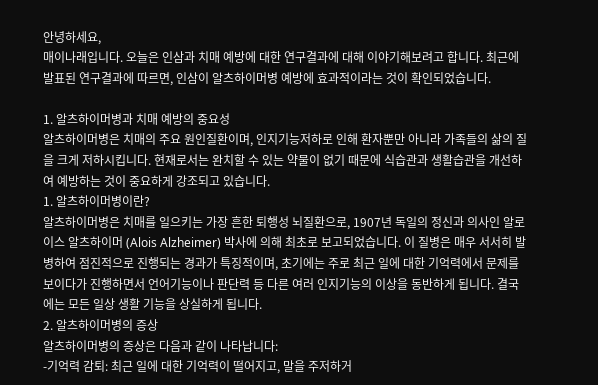안녕하세요,
매이나래입니다. 오늘은 인삼과 치매 예방에 대한 연구결과에 대해 이야기해보려고 합니다. 최근에 발표된 연구결과에 따르면, 인삼이 알츠하이머병 예방에 효과적이라는 것이 확인되었습니다.

1. 알츠하이머병과 치매 예방의 중요성
알츠하이머병은 치매의 주요 원인질환이며, 인지기능저하로 인해 환자뿐만 아니라 가족들의 삶의 질을 크게 저하시킵니다. 현재로서는 완치할 수 있는 약물이 없기 때문에 식습관과 생활습관을 개선하여 예방하는 것이 중요하게 강조되고 있습니다.
1. 알츠하이머병이란?
알츠하이머병은 치매를 일으키는 가장 흔한 퇴행성 뇌질환으로, 1907년 독일의 정신과 의사인 알로이스 알츠하이머 (Alois Alzheimer) 박사에 의해 최초로 보고되었습니다. 이 질병은 매우 서서히 발병하여 점진적으로 진행되는 경과가 특징적이며, 초기에는 주로 최근 일에 대한 기억력에서 문제를 보이다가 진행하면서 언어기능이나 판단력 등 다른 여러 인지기능의 이상을 동반하게 됩니다. 결국에는 모든 일상 생활 기능을 상실하게 됩니다.
2. 알츠하이머병의 증상
알츠하이머병의 증상은 다음과 같이 나타납니다:
-기억력 감퇴: 최근 일에 대한 기억력이 떨어지고, 말을 주저하거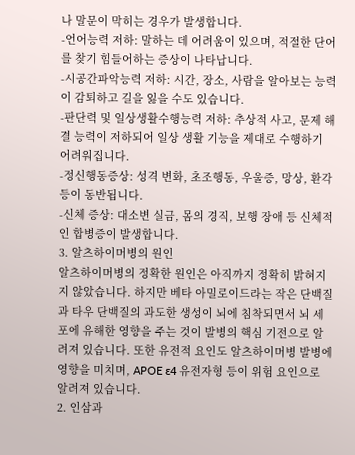나 말문이 막히는 경우가 발생합니다.
-언어능력 저하: 말하는 데 어려움이 있으며, 적절한 단어를 찾기 힘들어하는 증상이 나타납니다.
-시공간파악능력 저하: 시간, 장소, 사람을 알아보는 능력이 감퇴하고 길을 잃을 수도 있습니다.
-판단력 및 일상생활수행능력 저하: 추상적 사고, 문제 해결 능력이 저하되어 일상 생활 기능을 제대로 수행하기 어려워집니다.
-정신행동증상: 성격 변화, 초조행동, 우울증, 망상, 환각 등이 동반됩니다.
-신체 증상: 대소변 실금, 몸의 경직, 보행 장애 등 신체적인 합병증이 발생합니다.
3. 알츠하이머병의 원인
알츠하이머병의 정확한 원인은 아직까지 정확히 밝혀지지 않았습니다. 하지만 베타 아밀로이드라는 작은 단백질과 타우 단백질의 과도한 생성이 뇌에 침착되면서 뇌 세포에 유해한 영향을 주는 것이 발병의 핵심 기전으로 알려져 있습니다. 또한 유전적 요인도 알츠하이머병 발병에 영향을 미치며, APOE ε4 유전자형 등이 위험 요인으로 알려져 있습니다.
2. 인삼과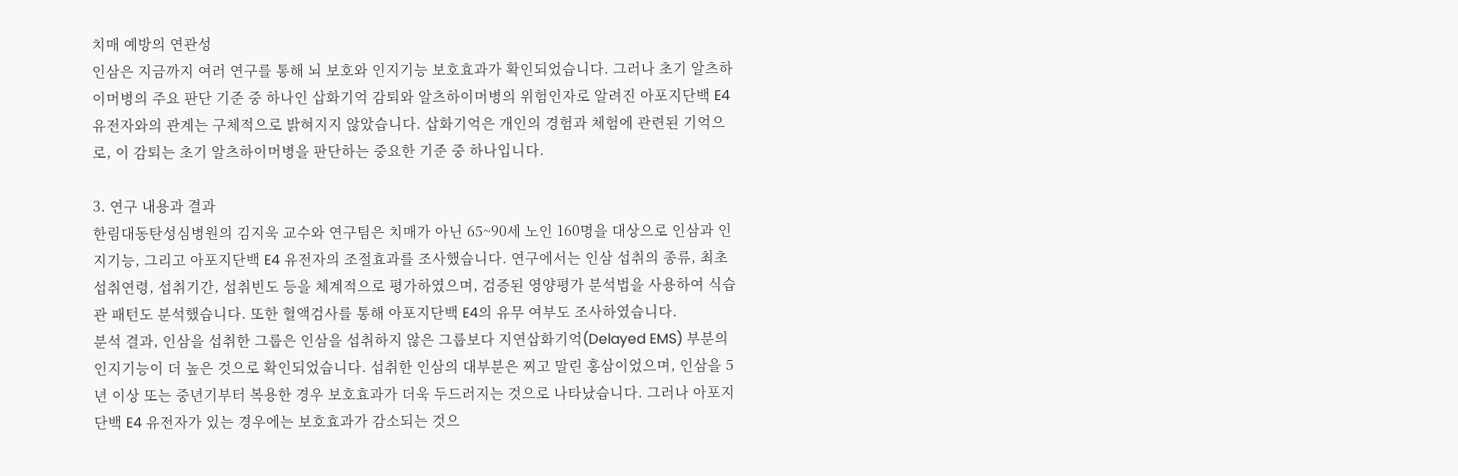치매 예방의 연관성
인삼은 지금까지 여러 연구를 통해 뇌 보호와 인지기능 보호효과가 확인되었습니다. 그러나 초기 알츠하이머병의 주요 판단 기준 중 하나인 삽화기억 감퇴와 알츠하이머병의 위험인자로 알려진 아포지단백 E4 유전자와의 관계는 구체적으로 밝혀지지 않았습니다. 삽화기억은 개인의 경험과 체험에 관련된 기억으로, 이 감퇴는 초기 알츠하이머병을 판단하는 중요한 기준 중 하나입니다.

3. 연구 내용과 결과
한림대동탄성심병원의 김지욱 교수와 연구팀은 치매가 아닌 65~90세 노인 160명을 대상으로 인삼과 인지기능, 그리고 아포지단백 E4 유전자의 조절효과를 조사했습니다. 연구에서는 인삼 섭취의 종류, 최초 섭취연령, 섭취기간, 섭취빈도 등을 체계적으로 평가하였으며, 검증된 영양평가 분석법을 사용하여 식습관 패턴도 분석했습니다. 또한 혈액검사를 통해 아포지단백 E4의 유무 여부도 조사하였습니다.
분석 결과, 인삼을 섭취한 그룹은 인삼을 섭취하지 않은 그룹보다 지연삽화기억(Delayed EMS) 부분의 인지기능이 더 높은 것으로 확인되었습니다. 섭취한 인삼의 대부분은 찌고 말린 홍삼이었으며, 인삼을 5년 이상 또는 중년기부터 복용한 경우 보호효과가 더욱 두드러지는 것으로 나타났습니다. 그러나 아포지단백 E4 유전자가 있는 경우에는 보호효과가 감소되는 것으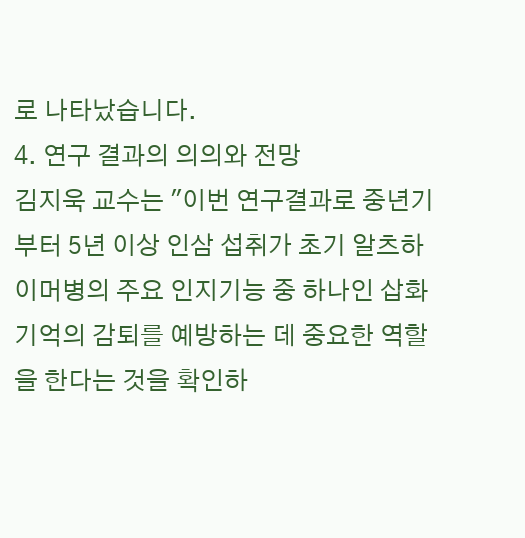로 나타났습니다.
4. 연구 결과의 의의와 전망
김지욱 교수는 "이번 연구결과로 중년기부터 5년 이상 인삼 섭취가 초기 알츠하이머병의 주요 인지기능 중 하나인 삽화기억의 감퇴를 예방하는 데 중요한 역할을 한다는 것을 확인하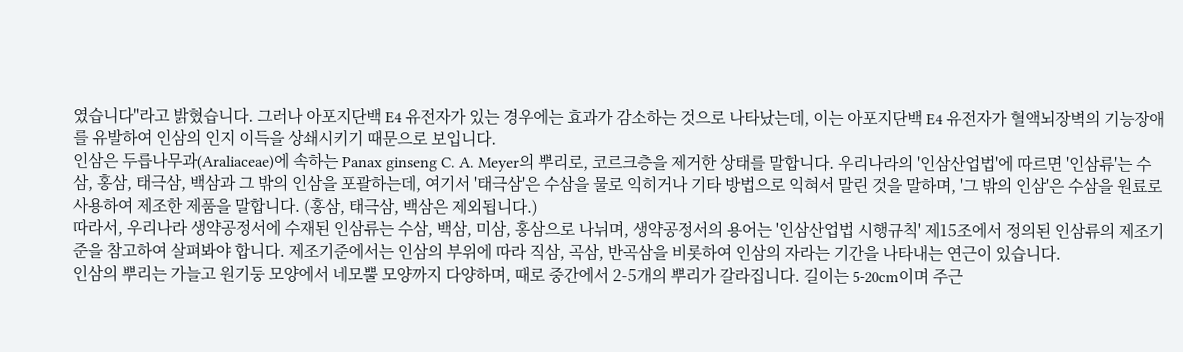였습니다"라고 밝혔습니다. 그러나 아포지단백 E4 유전자가 있는 경우에는 효과가 감소하는 것으로 나타났는데, 이는 아포지단백 E4 유전자가 혈액뇌장벽의 기능장애를 유발하여 인삼의 인지 이득을 상쇄시키기 때문으로 보입니다.
인삼은 두릅나무과(Araliaceae)에 속하는 Panax ginseng C. A. Meyer의 뿌리로, 코르크층을 제거한 상태를 말합니다. 우리나라의 '인삼산업법'에 따르면 '인삼류'는 수삼, 홍삼, 태극삼, 백삼과 그 밖의 인삼을 포괄하는데, 여기서 '태극삼'은 수삼을 물로 익히거나 기타 방법으로 익혀서 말린 것을 말하며, '그 밖의 인삼'은 수삼을 원료로 사용하여 제조한 제품을 말합니다. (홍삼, 태극삼, 백삼은 제외됩니다.)
따라서, 우리나라 생약공정서에 수재된 인삼류는 수삼, 백삼, 미삼, 홍삼으로 나뉘며, 생약공정서의 용어는 '인삼산업법 시행규칙' 제15조에서 정의된 인삼류의 제조기준을 참고하여 살펴봐야 합니다. 제조기준에서는 인삼의 부위에 따라 직삼, 곡삼, 반곡삼을 비롯하여 인삼의 자라는 기간을 나타내는 연근이 있습니다.
인삼의 뿌리는 가늘고 원기둥 모양에서 네모뿔 모양까지 다양하며, 때로 중간에서 2-5개의 뿌리가 갈라집니다. 길이는 5-20cm이며 주근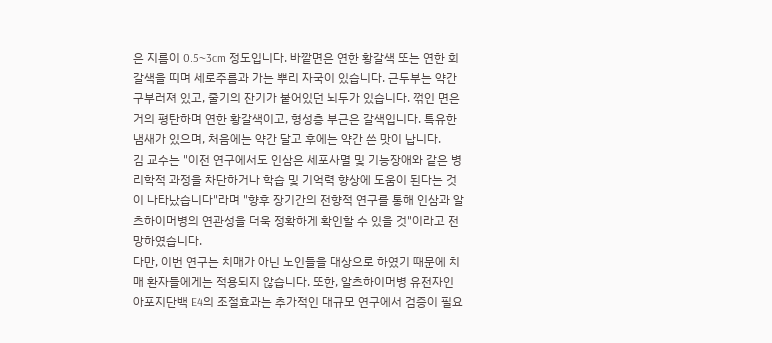은 지름이 0.5~3cm 정도입니다. 바깥면은 연한 황갈색 또는 연한 회갈색을 띠며 세로주름과 가는 뿌리 자국이 있습니다. 근두부는 약간 구부러져 있고, 줄기의 잔기가 붙어있던 뇌두가 있습니다. 꺾인 면은 거의 평탄하며 연한 황갈색이고, 형성층 부근은 갈색입니다. 특유한 냄새가 있으며, 처음에는 약간 달고 후에는 약간 쓴 맛이 납니다.
김 교수는 "이전 연구에서도 인삼은 세포사멸 및 기능장애와 같은 병리학적 과정을 차단하거나 학습 및 기억력 향상에 도움이 된다는 것이 나타났습니다"라며 "향후 장기간의 전향적 연구를 통해 인삼과 알츠하이머병의 연관성을 더욱 정확하게 확인할 수 있을 것"이라고 전망하였습니다.
다만, 이번 연구는 치매가 아닌 노인들을 대상으로 하였기 때문에 치매 환자들에게는 적용되지 않습니다. 또한, 알츠하이머병 유전자인 아포지단백 E4의 조절효과는 추가적인 대규모 연구에서 검증이 필요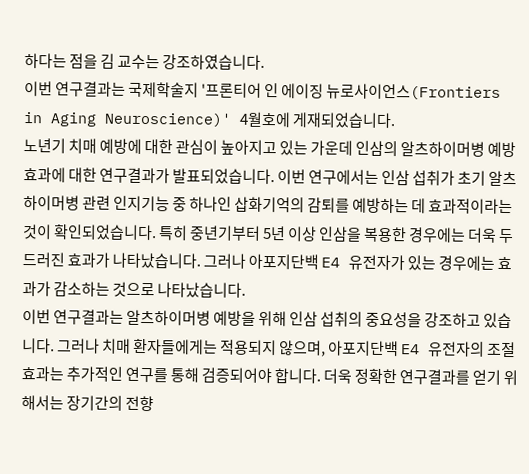하다는 점을 김 교수는 강조하였습니다.
이번 연구결과는 국제학술지 '프론티어 인 에이징 뉴로사이언스(Frontiers in Aging Neuroscience)' 4월호에 게재되었습니다.
노년기 치매 예방에 대한 관심이 높아지고 있는 가운데 인삼의 알츠하이머병 예방효과에 대한 연구결과가 발표되었습니다. 이번 연구에서는 인삼 섭취가 초기 알츠하이머병 관련 인지기능 중 하나인 삽화기억의 감퇴를 예방하는 데 효과적이라는 것이 확인되었습니다. 특히 중년기부터 5년 이상 인삼을 복용한 경우에는 더욱 두드러진 효과가 나타났습니다. 그러나 아포지단백 E4 유전자가 있는 경우에는 효과가 감소하는 것으로 나타났습니다.
이번 연구결과는 알츠하이머병 예방을 위해 인삼 섭취의 중요성을 강조하고 있습니다. 그러나 치매 환자들에게는 적용되지 않으며, 아포지단백 E4 유전자의 조절효과는 추가적인 연구를 통해 검증되어야 합니다. 더욱 정확한 연구결과를 얻기 위해서는 장기간의 전향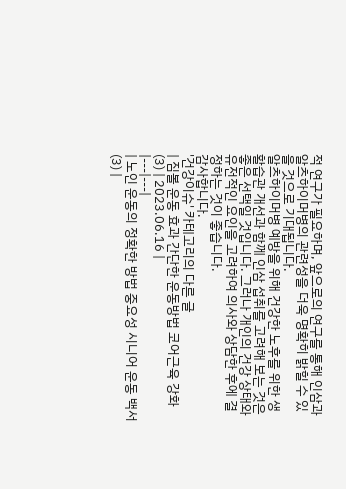적 연구가 필요하며, 앞으로의 연구를 통해 인삼과 알츠하이머병의 관련성을 더욱 명확히 밝힐 수 있을 것으로 기대됩니다.
알츠하이머병 예방을 위해 건강한 노후를 위한 생활습관 개선과 함께 인삼 섭취를 고려해 보는 것은 좋은 선택일 것입니다. 그러나 개인의 건강 상태와 유전적인 요인을 고려하여 의사와 상담한 후에 결정하는 것이 좋습니다.
감사합니다.
'건강이슈' 카테고리의 다른 글
| 짐볼 운동 효과 간단한 운동방법 코어근육 강화 (3) | 2023.06.16 |
|---|---|
| 노인 운동의 정확한 방법 중요성 시니어 운동 백서 (3) |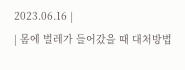2023.06.16 |
| 몸에 벌레가 들어갔을 때 대처방법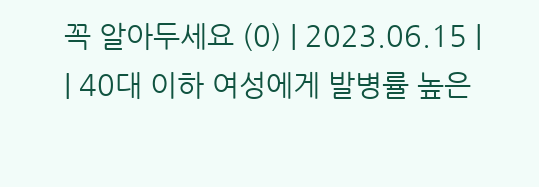꼭 알아두세요 (0) | 2023.06.15 |
| 40대 이하 여성에게 발병률 높은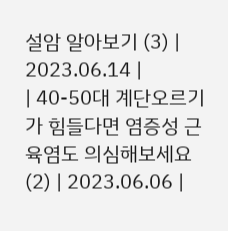설암 알아보기 (3) | 2023.06.14 |
| 40-50대 계단오르기가 힘들다면 염증성 근육염도 의심해보세요 (2) | 2023.06.06 |